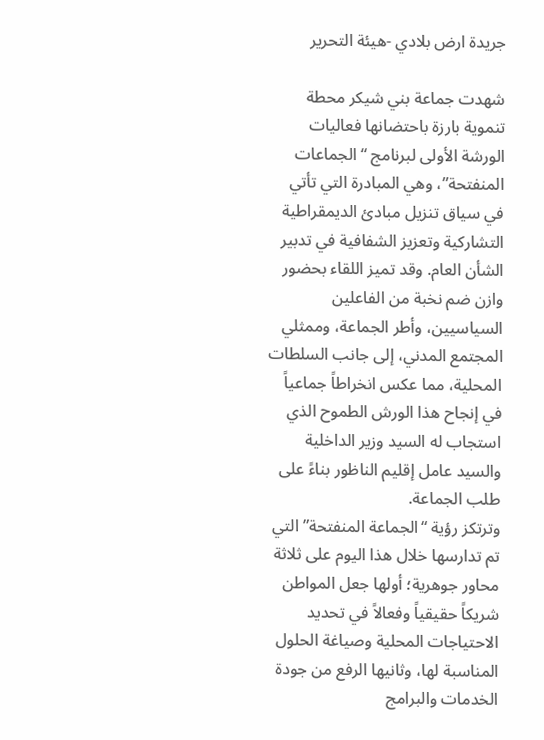جريدة ارض بلادي -هيئة التحرير

شهدت جماعة بني شيكر محطة تنموية بارزة باحتضانها فعاليات الورشة الأولى لبرنامج “الجماعات المنفتحة”، وهي المبادرة التي تأتي في سياق تنزيل مبادئ الديمقراطية التشاركية وتعزيز الشفافية في تدبير الشأن العام. وقد تميز اللقاء بحضور وازن ضم نخبة من الفاعلين السياسيين، وأطر الجماعة، وممثلي المجتمع المدني، إلى جانب السلطات المحلية، مما عكس انخراطاً جماعياً في إنجاح هذا الورش الطموح الذي استجاب له السيد وزير الداخلية والسيد عامل إقليم الناظور بناءً على طلب الجماعة.
وترتكز رؤية “الجماعة المنفتحة” التي تم تدارسها خلال هذا اليوم على ثلاثة محاور جوهرية؛ أولها جعل المواطن شريكاً حقيقياً وفعالاً في تحديد الاحتياجات المحلية وصياغة الحلول المناسبة لها، وثانيها الرفع من جودة الخدمات والبرامج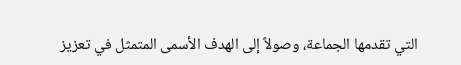التي تقدمها الجماعة، وصولاً إلى الهدف الأسمى المتمثل في تعزيز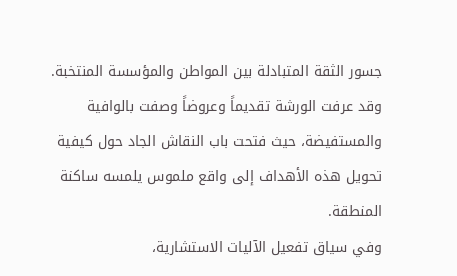جسور الثقة المتبادلة بين المواطن والمؤسسة المنتخبة. وقد عرفت الورشة تقديماً وعروضاً وصفت بالوافية والمستفيضة، حيث فتحت باب النقاش الجاد حول كيفية تحويل هذه الأهداف إلى واقع ملموس يلمسه ساكنة المنطقة.
وفي سياق تفعيل الآليات الاستشارية،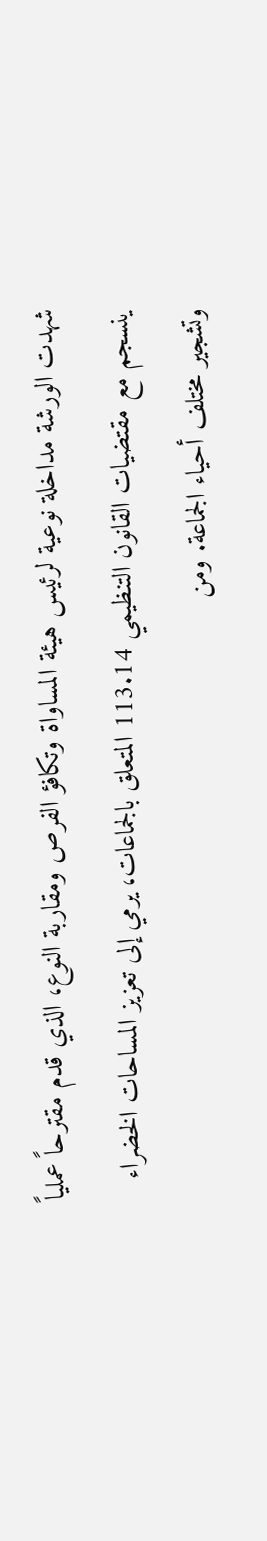شهدت الورشة مداخلة نوعية لرئيس هيئة المساواة وتكافؤ الفرص ومقاربة النوع، الذي قدم مقترحاً عملياً ينسجم مع مقتضيات القانون التنظيمي 113.14 المتعلق بالجماعات، يرمي إلى تعزيز المساحات الخضراء وتشجير مختلف أحياء الجماعة. ومن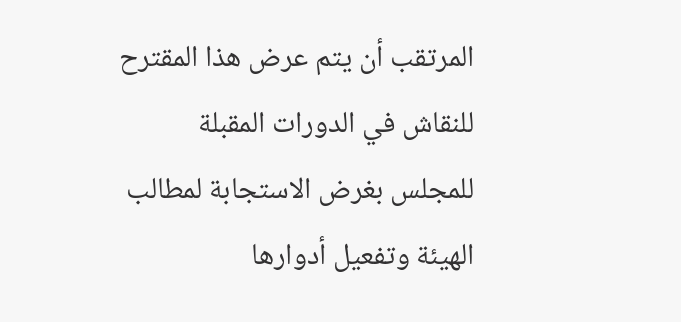المرتقب أن يتم عرض هذا المقترح للنقاش في الدورات المقبلة للمجلس بغرض الاستجابة لمطالب الهيئة وتفعيل أدوارها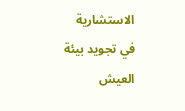الاستشارية في تجويد بيئة العيش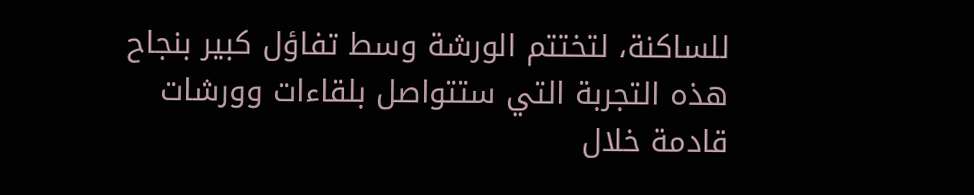للساكنة، لتختتم الورشة وسط تفاؤل كبير بنجاح هذه التجربة التي ستتواصل بلقاءات وورشات قادمة خلال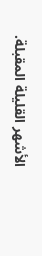الأشهر القليلة المقبلة.